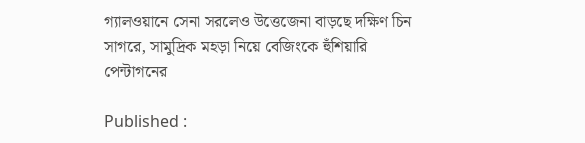গ্যালওয়ানে সেনা সরলেও উত্তেজেনা বাড়ছে দক্ষিণ চিন সাগরে, সামুদ্রিক মহড়া নিয়ে বেজিংকে হুঁশিয়ারি পেন্টাগনের

Published :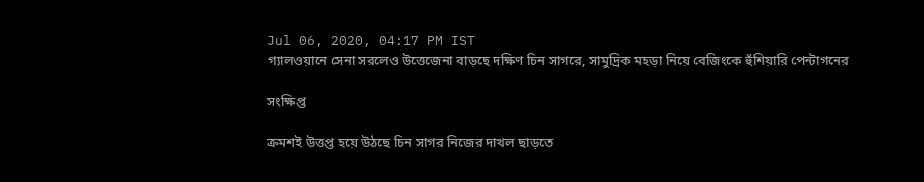Jul 06, 2020, 04:17 PM IST
গ্যালওয়ানে সেনা সরলেও উত্তেজেনা বাড়ছে দক্ষিণ চিন সাগরে, সামুদ্রিক মহড়া নিয়ে বেজিংকে হুঁশিয়ারি পেন্টাগনের

সংক্ষিপ্ত

ক্রমশই উত্তপ্ত হয়ে উঠছে চিন সাগর নিজের দাখল ছাড়তে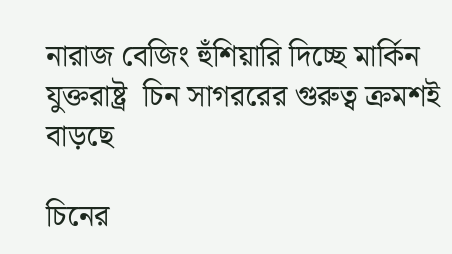নারাজ বেজিং হুঁশিয়ারি দিচ্ছে মার্কিন যুক্তরাষ্ট্র  চিন সাগররের গুরুত্ব ক্রমশই বাড়ছে

চিনের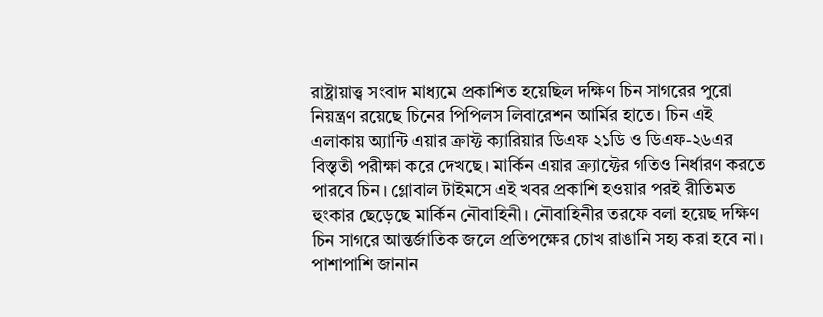রাষ্ট্রায়াত্ত্ব সংবাদ মাধ্যমে প্রকাশিত হয়েছিল দক্ষিণ চিন সাগরের পুরো নিয়ন্ত্রণ রয়েছে চিনের পিপিলস লিবারেশন আর্মির হাতে। চিন এই এলাকায় অ্যান্টি এয়ার ক্রাফ্ট ক্যারিয়ার ডিএফ ২১ডি ও ডিএফ-২৬এর বিস্তৃতী পরীক্ষা করে দেখছে। মার্কিন এয়ার ক্র্যাফ্টের গতিও নির্ধারণ করতে পারবে চিন। গ্লোবাল টাইমসে এই খবর প্রকাশি হওয়ার পরই রীতিমত হুংকার ছেড়েছে মার্কিন নৌবাহিনী। নৌবাহিনীর তরফে বলা হয়েছ দক্ষিণ চিন সাগরে আন্তর্জাতিক জলে প্রতিপক্ষের চোখ রাঙানি সহ্য করা হবে না। পাশাপাশি জানান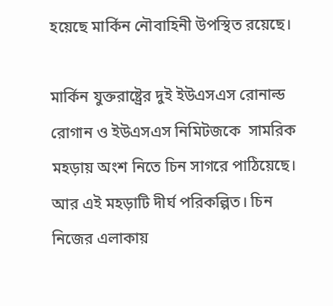হয়েছে মার্কিন নৌবাহিনী উপস্থিত রয়েছে।

মার্কিন যুক্তরাষ্ট্রের দুই ইউএসএস রোনাল্ড রোগান ও ইউএসএস নিমিটজকে  সামরিক মহড়ায় অংশ নিতে চিন সাগরে পাঠিয়েছে। আর এই মহড়াটি দীর্ঘ পরিকল্পিত। চিন নিজের এলাকায়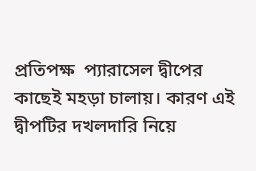প্রতিপক্ষ  প্যারাসেল দ্বীপের কাছেই মহড়া চালায়। কারণ এই দ্বীপটির দখলদারি নিয়ে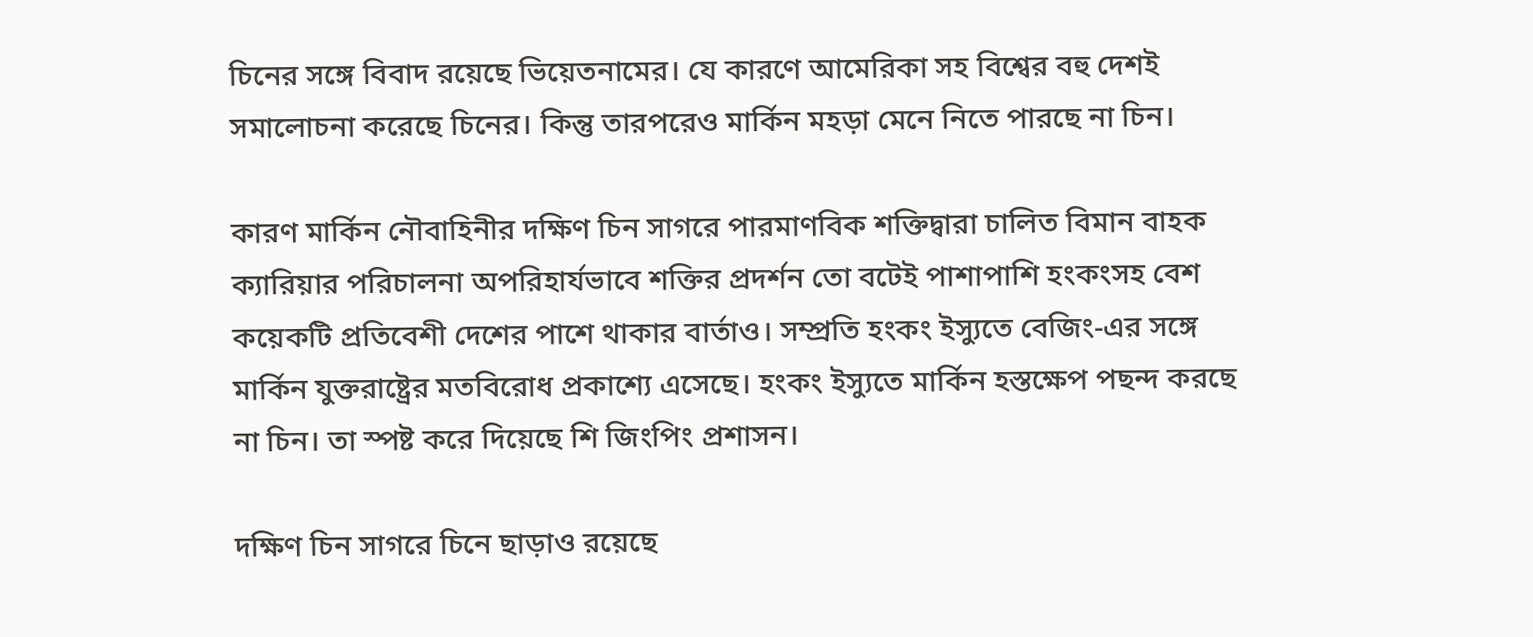চিনের সঙ্গে বিবাদ রয়েছে ভিয়েতনামের। যে কারণে আমেরিকা সহ বিশ্বের বহু দেশই সমালোচনা করেছে চিনের। কিন্তু তারপরেও মার্কিন মহড়া মেনে নিতে পারছে না চিন।

কারণ মার্কিন নৌবাহিনীর দক্ষিণ চিন সাগরে পারমাণবিক শক্তিদ্বারা চালিত বিমান বাহক ক্যারিয়ার পরিচালনা অপরিহার্যভাবে শক্তির প্রদর্শন তো বটেই পাশাপাশি হংকংসহ বেশ কয়েকটি প্রতিবেশী দেশের পাশে থাকার বার্তাও। সম্প্রতি হংকং ইস্যুতে বেজিং-এর সঙ্গে মার্কিন যুক্তরাষ্ট্রের মতবিরোধ প্রকাশ্যে এসেছে। হংকং ইস্যুতে মার্কিন হস্তক্ষেপ পছন্দ করছে না চিন। তা স্পষ্ট করে দিয়েছে শি জিংপিং প্রশাসন।

দক্ষিণ চিন সাগরে চিনে ছাড়াও রয়েছে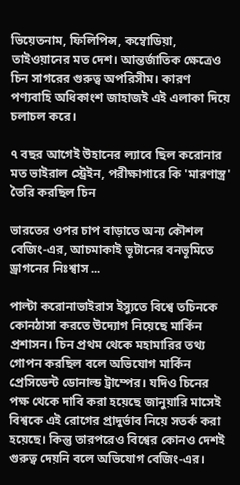ভিয়েতনাম, ফিলিপিন্স, কম্বোডিয়া, তাইওয়ানের মত দেশ। আন্তর্জাতিক ক্ষেত্রেও চিন সাগরের গুরুত্ব অপরিসীম। কারণ পণ্যবাহি অধিকাংশ জাহাজই এই এলাকা দিয়ে চলাচল করে।

৭ বছর আগেই উহানের ল্যাবে ছিল করোনার মত ভাইরাল স্ট্রেইন, পরীক্ষাগারে কি 'মারণাস্ত্র' তৈরি করছিল চিন

ভারতের ওপর চাপ বাড়াতে অন্য কৌশল বেজিং-এর, আচমাকাই ভূটানের বনভূমিতে ড্রাগনের নিঃশ্বাস ...

পাল্টা করোনাভাইরাস ইস্যুতে বিশ্বে তচিনকে কোনঠাসা করতে উদ্যোগ নিয়েছে মার্কিন প্রশাসন। চিন প্রথম থেকে মহামারির তথ্য গোপন করছিল বলে অভিযোগ মার্কিন প্রেসিডেন্ট ডোনাল্ড ট্রাম্পের। যদিও চিনের পক্ষ থেকে দাবি করা হয়েছে জানুয়ারি মাসেই বিশ্বকে এই রোগের প্রাদুর্ভাব নিয়ে সতর্ক করা হয়েছে। কিন্তু তারপরেও বিশ্বের কোনও দেশই গুরুত্ব দেয়নি বলে অভিযোগ বেজিং-এর।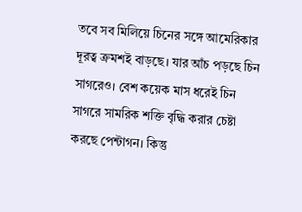তবে সব মিলিয়ে চিনের সঙ্গে আমেরিকার দূরত্ব ক্রমশই বাড়ছে। যার আঁচ পড়ছে চিন সাগরেও। বেশ কয়েক মাস ধরেই চিন সাগরে সামরিক শক্তি বৃদ্ধি করার চেষ্টা করছে পেন্টাগন। কিন্তু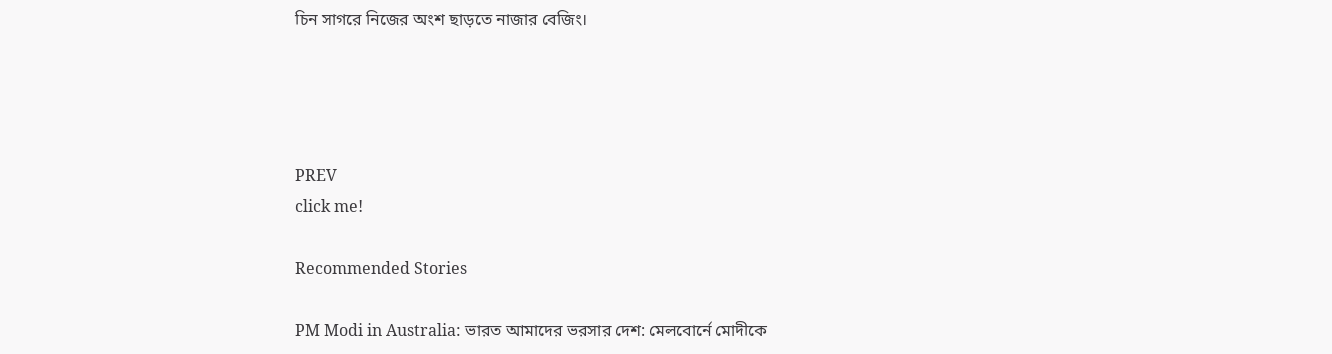চিন সাগরে নিজের অংশ ছাড়তে নাজার বেজিং।




PREV
click me!

Recommended Stories

PM Modi in Australia: ভারত আমাদের ভরসার দেশ: মেলবোর্নে মোদীকে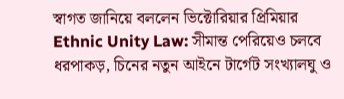স্বাগত জানিয়ে বললেন ভিক্টোরিয়ার প্রিমিয়ার
Ethnic Unity Law: সীমান্ত পেরিয়েও চলবে ধরপাকড়, চিনের নতুন আইনে টার্গেট সংখ্যালঘু ও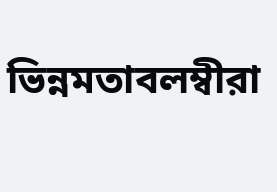ভিন্নমতাবলম্বীরা